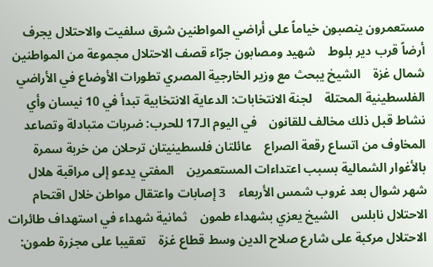مستعمرون ينصبون خياماً على أراضي المواطنين شرق سلفيت والاحتلال يجرف أرضاً قرب دير بلوط    شهيد ومصابون جرّاء قصف الاحتلال مجموعة من المواطنين شمال غزة    الشيخ يبحث مع وزير الخارجية المصري تطورات الأوضاع في الأراضي الفلسطينية المحتلة    لجنة الانتخابات: الدعاية الانتخابية تبدأ في 10 نيسان وأي نشاط قبل ذلك مخالف للقانون    في اليوم الـ17 للحرب: ضربات متبادلة وتصاعد المخاوف من اتساع رقعة الصراع    عائلتان فلسطينيتان ترحلان من خربة سمرة بالأغوار الشمالية بسبب اعتداءات المستعمرين    المفتي يدعو إلى مراقبة هلال شهر شوال بعد غروب شمس الأربعاء    3 إصابات واعتقال مواطن خلال اقتحام الاحتلال نابلس    الشيخ يعزي بشهداء طمون    ثمانية شهداء في استهداف طائرات الاحتلال مركبة على شارع صلاح الدين وسط قطاع غزة    تعقيبا على مجزرة طمون: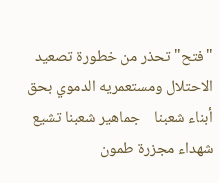"فتح" تحذر من خطورة تصعيد الاحتلال ومستعمريه الدموي بحق أبناء شعبنا    جماهير شعبنا تشيع شهداء مجزرة طمون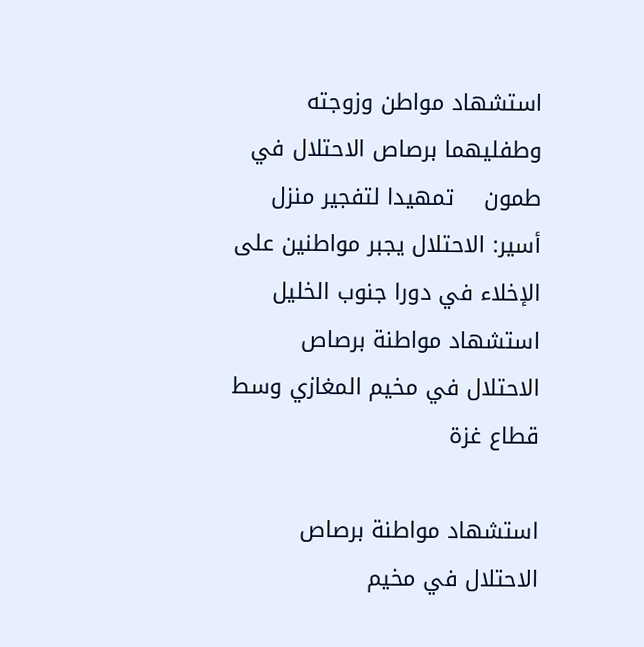استشهاد مواطن وزوجته وطفليهما برصاص الاحتلال في طمون    تمهيدا لتفجير منزل أسير: الاحتلال يجبر مواطنين على الإخلاء في دورا جنوب الخليل    استشهاد مواطنة برصاص الاحتلال في مخيم المغازي وسط قطاع غزة

استشهاد مواطنة برصاص الاحتلال في مخيم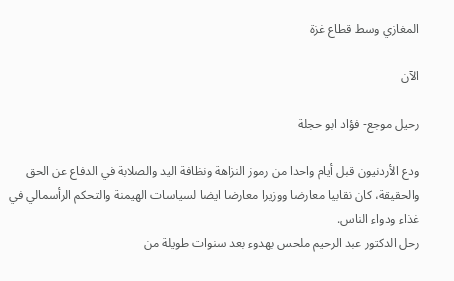المغازي وسط قطاع غزة

الآن

رحيل موجع- فؤاد ابو حجلة

ودع الأردنيون قبل أيام واحدا من رموز النزاهة ونظافة اليد والصلابة في الدفاع عن الحق والحقيقة، كان نقابيا معارضا ووزيرا معارضا ايضا لسياسات الهيمنة والتحكم الرأسمالي في غذاء ودواء الناس.
رحل الدكتور عبد الرحيم ملحس بهدوء بعد سنوات طويلة من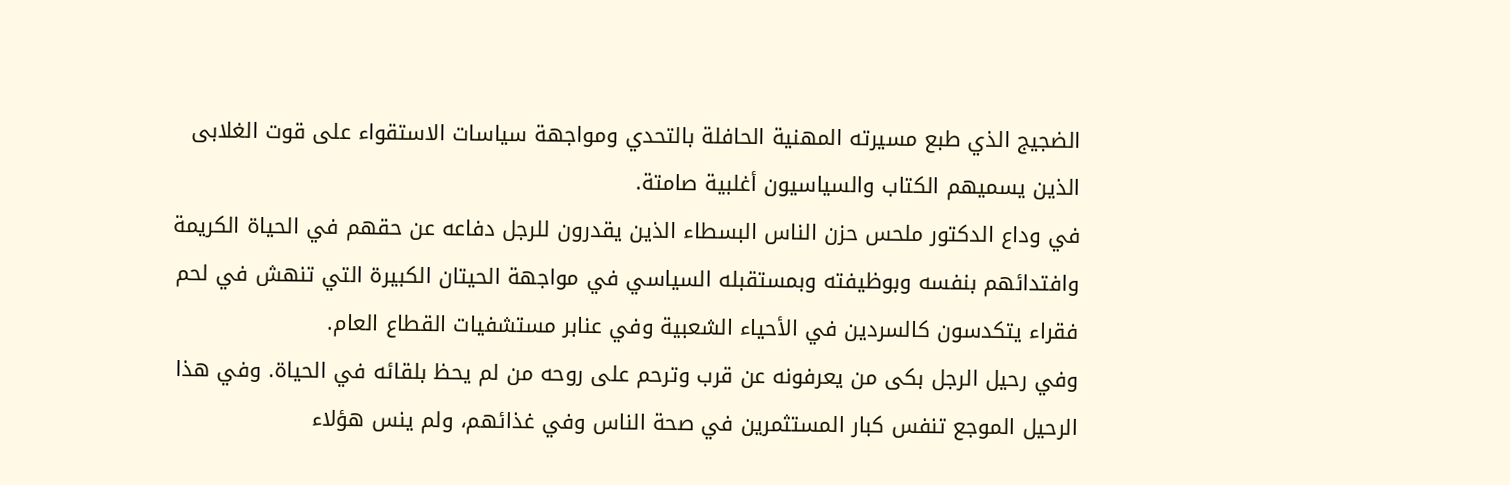الضجيج الذي طبع مسيرته المهنية الحافلة بالتحدي ومواجهة سياسات الاستقواء على قوت الغلابى الذين يسميهم الكتاب والسياسيون أغلبية صامتة.
في وداع الدكتور ملحس حزن الناس البسطاء الذين يقدرون للرجل دفاعه عن حقهم في الحياة الكريمة وافتدائهم بنفسه وبوظيفته وبمستقبله السياسي في مواجهة الحيتان الكبيرة التي تنهش في لحم فقراء يتكدسون كالسردين في الأحياء الشعبية وفي عنابر مستشفيات القطاع العام.
وفي رحيل الرجل بكى من يعرفونه عن قرب وترحم على روحه من لم يحظ بلقائه في الحياة. وفي هذا الرحيل الموجع تنفس كبار المستثمرين في صحة الناس وفي غذائهم، ولم ينس هؤلاء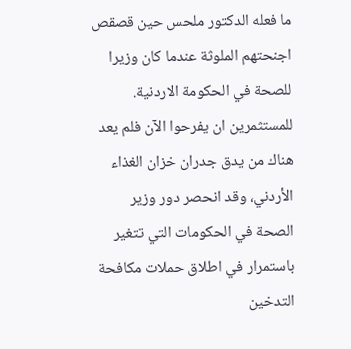ما فعله الدكتور ملحس حين قصقص اجنحتهم الملوثة عندما كان وزيرا للصحة في الحكومة الاردنية.
للمستثمرين ان يفرحوا الآن فلم يعد هناك من يدق جدران خزان الغذاء الأردني، وقد انحصر دور وزير الصحة في الحكومات التي تتغير باستمرار في اطلاق حملات مكافحة التدخين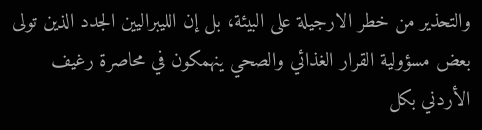والتحذير من خطر الارجيلة على البيئة، بل إن الليبراليين الجدد الذين تولى بعض مسؤولية القرار الغذائي والصحي ينهمكون في محاصرة رغيف الأردني بكل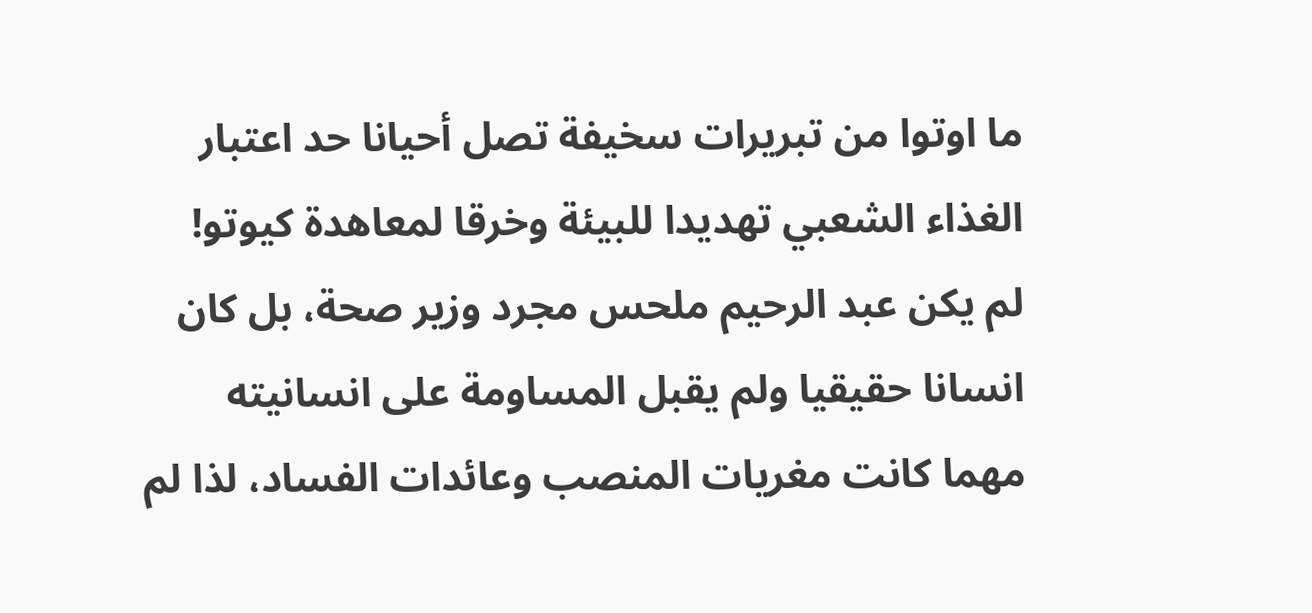ما اوتوا من تبريرات سخيفة تصل أحيانا حد اعتبار الغذاء الشعبي تهديدا للبيئة وخرقا لمعاهدة كيوتو!
لم يكن عبد الرحيم ملحس مجرد وزير صحة، بل كان انسانا حقيقيا ولم يقبل المساومة على انسانيته مهما كانت مغريات المنصب وعائدات الفساد، لذا لم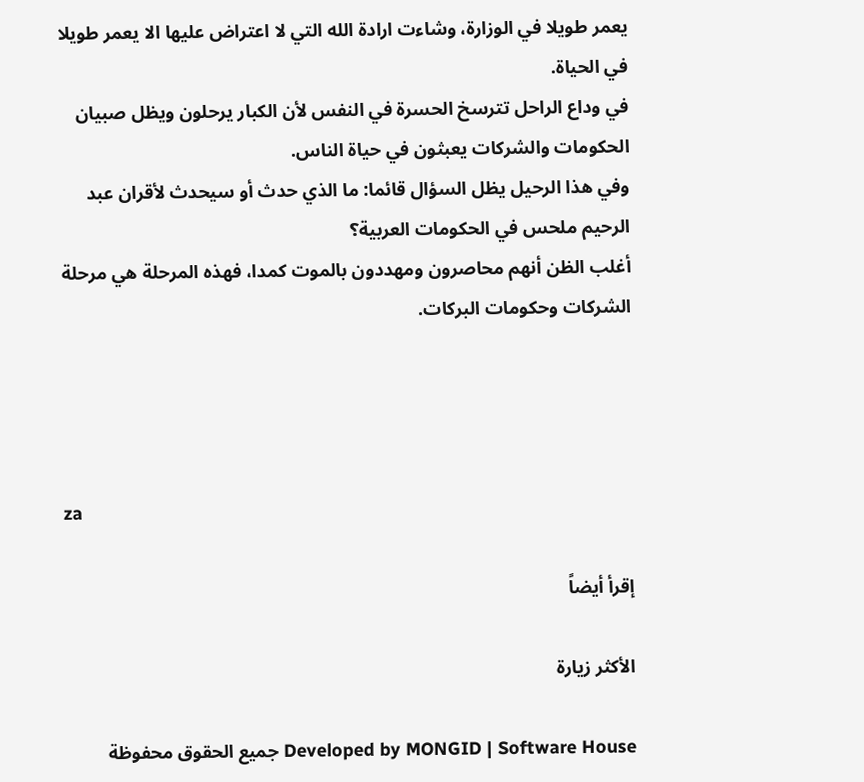يعمر طويلا في الوزارة، وشاءت ارادة الله التي لا اعتراض عليها الا يعمر طويلا في الحياة.
في وداع الراحل تترسخ الحسرة في النفس لأن الكبار يرحلون ويظل صبيان الحكومات والشركات يعبثون في حياة الناس.
وفي هذا الرحيل يظل السؤال قائما: ما الذي حدث أو سيحدث لأقران عبد الرحيم ملحس في الحكومات العربية؟
أغلب الظن أنهم محاصرون ومهددون بالموت كمدا، فهذه المرحلة هي مرحلة الشركات وحكومات البركات.




za

إقرأ أيضاً

الأكثر زيارة

Developed by MONGID | Software House جميع الحقوق محفوظة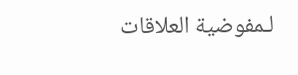لـمفوضية العلاقات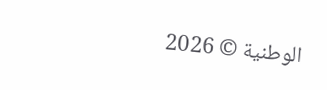الوطنية © 2026